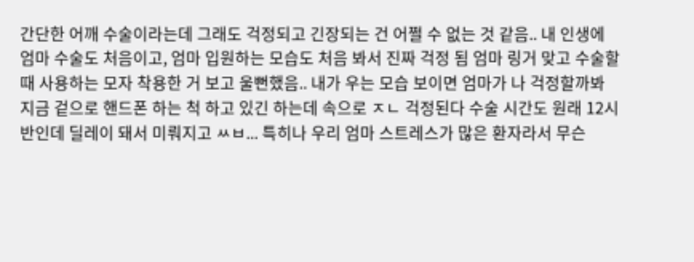간단한 어깨 수술이라는데 그래도 걱정되고 긴장되는 건 어쩔 수 없는 것 같음.. 내 인생에 엄마 수술도 처음이고, 엄마 입원하는 모습도 처음 봐서 진짜 걱정 됨 엄마 링거 맞고 수술할 때 사용하는 모자 착용한 거 보고 울뻔했음.. 내가 우는 모습 보이면 엄마가 나 걱정할까봐 지금 겉으로 핸드폰 하는 척 하고 있긴 하는데 속으로 ㅈㄴ 걱정된다 수술 시간도 원래 12시 반인데 딜레이 돼서 미뤄지고 ㅆㅂ... 특히나 우리 엄마 스트레스가 많은 환자라서 무슨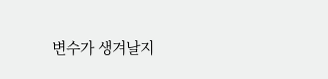변수가 생겨날지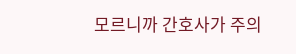모르니까 간호사가 주의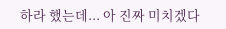하라 했는데... 아 진짜 미치겠다